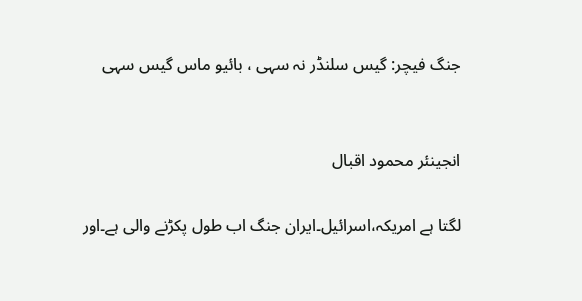جنگ فیچر: گیس سلنڈر نہ سہی ، بائیو ماس گیس سہی


انجینئر محمود اقبال

لگتا ہے امریکہ،اسرائیل۔ایران جنگ اب طول پکڑنے والی ہے۔اور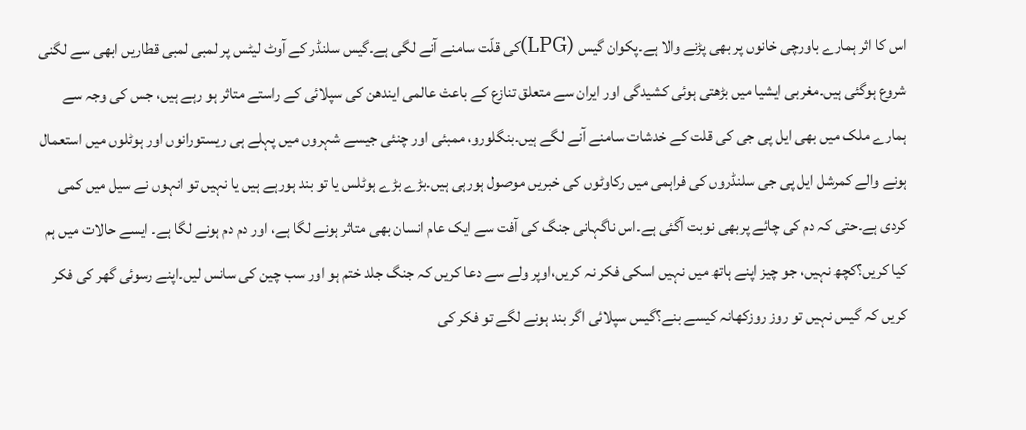اس کا اثر ہمارے باورچی خانوں پر بھی پڑنے والا ہے۔پکوان گیس (LPG)کی قلّت سامنے آنے لگی ہے۔گیس سلنڈر کے آوٹ لیٹس پر لمبی لمبی قطاریں ابھی سے لگنی شروع ہوگئی ہیں۔مغربی ایشیا میں بڑھتی ہوئی کشیدگی اور ایران سے متعلق تنازع کے باعث عالمی ایندھن کی سپلائی کے راستے متاثر ہو رہے ہیں، جس کی وجہ سے ہمارے ملک میں بھی ایل پی جی کی قلت کے خدشات سامنے آنے لگے ہیں۔بنگلورو، ممبئی اور چنئی جیسے شہروں میں پہلے ہی ریستورانوں اور ہوٹلوں میں استعمال ہونے والے کمرشل ایل پی جی سلنڈروں کی فراہمی میں رکاوٹوں کی خبریں موصول ہورہی ہیں۔بڑے بڑے ہوٹلس یا تو بند ہورہے ہیں یا نہیں تو انہوں نے سیل میں کمی کردی ہے۔حتی کہ دم کی چائے پربھی نوبت آگئی ہے۔اس ناگہانی جنگ کی آفت سے ایک عام انسان بھی متاثر ہونے لگا ہے، اور دم دم ہونے لگا ہے۔ ایسے حالات میں ہم کیا کریں؟کچھ نہیں، جو چیز اپنے ہاتھ میں نہیں اسکی فکر نہ کریں،اوپر ولے سے دعا کریں کہ جنگ جلد ختم ہو اور سب چین کی سانس لیں۔اپنے رسوئی گھر کی فکر کریں کہ گیس نہیں تو روز روزکھانہ کیسے بنے؟گیس سپلائی اگر بند ہونے لگے تو فکر کی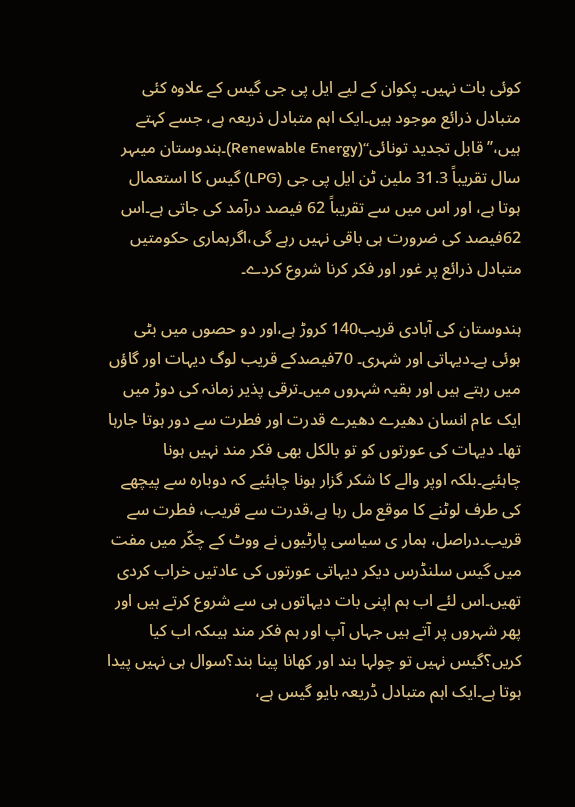کوئی بات نہیں۔ پکوان کے لیے ایل پی جی گیس کے علاوہ کئی متبادل ذرائع موجود ہیں۔ایک اہم متبادل ذریعہ ہے، جسے کہتے ہیں،’’قابل تجدید تونائی‘‘(Renewable Energy)۔ہندوستان میںہر سال تقریباً 31.3 ملین ٹن ایل پی جی (LPG) گیس کا استعمال ہوتا ہے، اور اس میں سے تقریباً 62 فیصد درآمد کی جاتی ہے۔اس 62فیصد کی ضرورت ہی باقی نہیں رہے گی،اگرہماری حکومتیں متبادل ذرائع پر غور اور فکر کرنا شروع کردے۔

ہندوستان کی آبادی قریب140 کروڑ ہے،اور دو حصوں میں بٹی ہوئی ہے۔دیہاتی اور شہری۔ 70فیصدکے قریب لوگ دیہات اور گاؤں میں رہتے ہیں اور بقیہ شہروں میں۔ترقی پذیر زمانہ کی دوڑ میں ایک عام انسان دھیرے دھیرے قدرت اور فطرت سے دور ہوتا جارہا تھا۔ دیہات کی عورتوں کو تو بالکل بھی فکر مند نہیں ہونا چاہئیے۔بلکہ اوپر والے کا شکر گزار ہونا چاہئیے کہ دوبارہ سے پیچھے کی طرف لوٹنے کا موقع مل رہا ہے،قدرت سے قریب، فطرت سے قریب۔دراصل، ہمار ی سیاسی پارٹیوں نے ووٹ کے چکّر میں مفت میں گیس سلنڈرس دیکر دیہاتی عورتوں کی عادتیں خراب کردی تھیں۔اس لئے اب ہم اپنی بات دیہاتوں ہی سے شروع کرتے ہیں اور پھر شہروں پر آتے ہیں جہاں آپ اور ہم فکر مند ہیںکہ اب کیا کریں؟گیس نہیں تو چولہا بند اور کھانا پینا بند؟سوال ہی نہیں پیدا ہوتا ہے۔ایک اہم متبادل ڈریعہ بایو گیس ہے،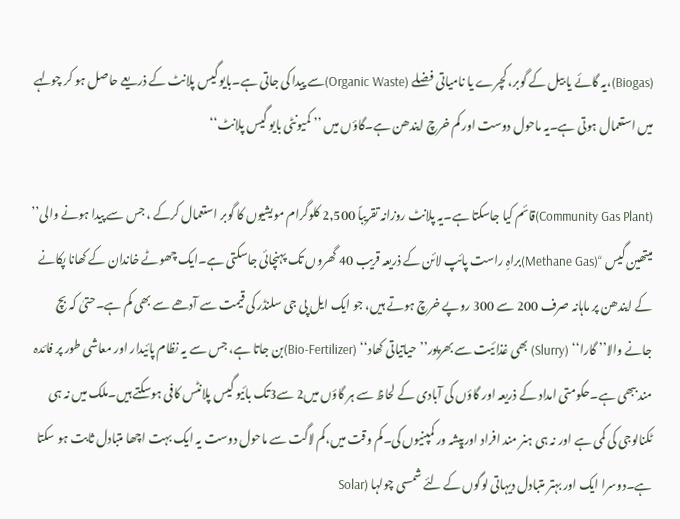(Biogas)،یہ گائے یا بیل کے گوبر، کچرے یا نامیاتی فضلے (Organic Waste)سے پیدا کی جاتی ہے۔بایو گیس پلانٹ کے ذریعے حاصل ہو کر چولہے میں استعمال ہوتی ہے۔یہ ماحول دوست اور کم خرچ ایندھن ہے۔گاؤں میں ’’ کمیونٹی بایو گیس پلانٹ‘‘

(Community Gas Plant)قائم کیا جاسکتا ہے۔یہ پلانٹ روزانہ تقریباً 2,500 کلوگرام مویشیوں کا گوبر استعمال کرکے ، جس سے پیدا ہونے والی’’ میتھین گیس ‘‘(Methane Gas)براہِ راست پائپ لائن کے ذریعہ قریب 40 گھروں تک پہنچائی جاسکتی ہے۔ایک چھوٹے خاندان کے کھانا پکانے کے ایندھن پر ماہانہ صرف 200 سے 300 روپے خرچ ہوتے ہیں، جو ایک ایل پی جی سلنڈر کی قیمت سے آدھے سے بھی کم ہے۔حتیٰ کہ بچ جانے والا’’ گارا‘‘ (Slurry) بھی غذائیت سے بھرپور’’ حیاتیاتی کھاد‘‘ (Bio-Fertilizer)بن جاتا ہے، جس سے یہ نظام پائیدار اور معاشی طور پر فائدہ مند ببھی ہے۔حکومتی امداد کے ذریعہ اور گاؤں کی آبادی کے لحاظ سے ہر گاؤں میں2 سے3تک بائیو گیس پلانٹس کافی ہوسکتے ہیں۔ملک میں نہ ہی ٹکنالوجی کی کمی ہے اور نہ ہی ہنر مند افراد اورپیشہ ور کمپنیوں کی۔کم وقت میں،کم لاگت سے ماحول دوست یہ ایک بہت اچھا متبادل ثابت ہو سکتا ہے۔دوسرا ایک اور بہتر متبادل دیہاتی لوگوں کے لئے شمسی چولہا (Solar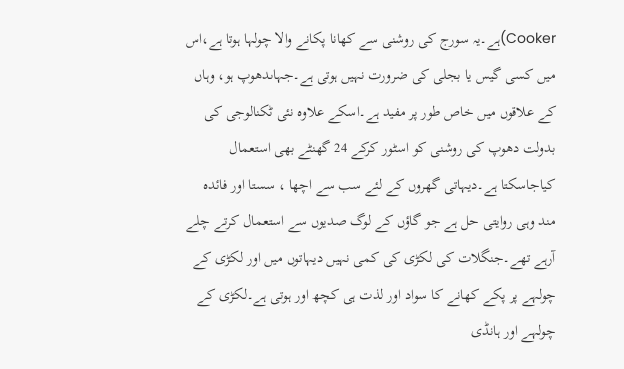Cooker)ہے۔یہ سورج کی روشنی سے کھانا پکانے والا چولہا ہوتا ہے،اس میں کسی گیس یا بجلی کی ضرورت نہیں ہوتی ہے۔جہاںدھوپ ہو، وہاں کے علاقوں میں خاص طور پر مفید ہے۔اسکے علاوہ نئی ٹکنالوجی کی بدولت دھوپ کی روشنی کو اسٹور کرکے 24 گھنٹے بھی استعمال کیاجاسکتا ہے۔دیہاتی گھروں کے لئے سب سے اچھا ، سستا اور فائدہ مند وہی روایتی حل ہے جو گاؤں کے لوگ صدیوں سے استعمال کرتے چلے آرہے تھے۔جنگلات کی لکڑی کی کمی نہیں دیہاتوں میں اور لکڑی کے چولہے پر پکے کھانے کا سواد اور لذت ہی کچھ اور ہوتی ہے۔لکڑی کے چولہے اور ہانڈی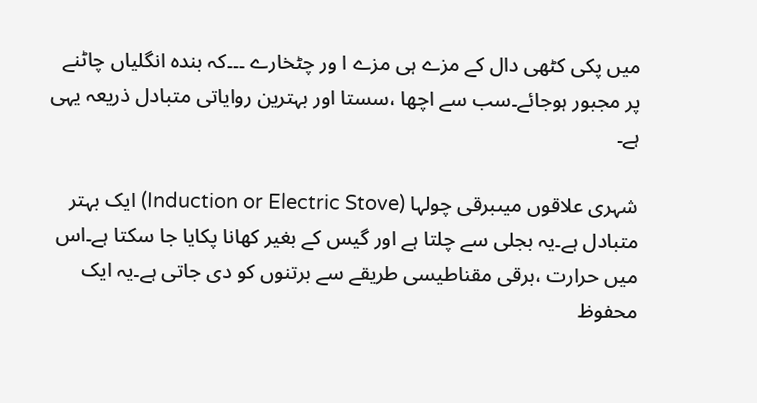میں پکی کٹھی دال کے مزے ہی مزے ا ور چٹخارے ۔۔۔کہ بندہ انگلیاں چاٹنے پر مجبور ہوجائے۔سب سے اچھا ،سستا اور بہترین روایاتی متبادل ذریعہ یہی ہے۔

شہری علاقوں میںبرقی چولہا (Induction or Electric Stove) ایک بہتر متبادل ہے۔یہ بجلی سے چلتا ہے اور گیس کے بغیر کھانا پکایا جا سکتا ہے۔اس میں حرارت ،برقی مقناطیسی طریقے سے برتنوں کو دی جاتی ہے۔یہ ایک محفوظ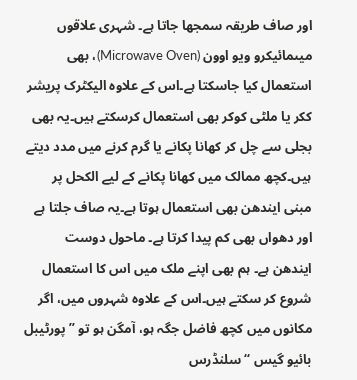اور صاف طریقہ سمجھا جاتا ہے۔ شہری علاقوں میںمائیکرو ویو اوون (Microwave Oven)، بھی استعمال کیا جاسکتا ہے۔اس کے علاوہ الیکٹرک پریشر ککر یا ملٹی کوکر بھی استعمال کرسکتے ہیں۔یہ بھی بجلی سے چل کر کھانا پکانے یا گرم کرنے میں مدد دیتے ہیں۔کچھ ممالک میں کھانا پکانے کے لیے الکحل پر مبنی ایندھن بھی استعمال ہوتا ہے۔یہ صاف جلتا ہے اور دھواں بھی کم پیدا کرتا ہے۔ ماحول دوست ایندھن ہے۔ ہم بھی اپنے ملک میں اس کا استعمال شروع کر سکتے ہیں۔اس کے علاوہ شہروں میں، اگر مکانوں میں کچھ فاضل جگہ ہو، آمگن ہو تو ’’پورٹیبل بائیو گیس ‘‘ سلنڈرس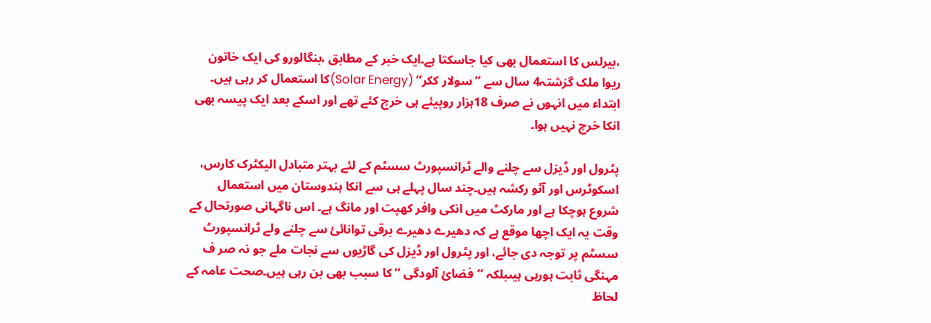،بیرلس کا استعمال بھی کیا جاسکتا ہے۔ایک خبر کے مطابق ،بنگالورو کی ایک خاتون ریوا ملک گزشتہ4 سال سے ’’سولار ککر‘‘ (Solar Energy)کا استعمال کر رہی ہیں۔ ابتداء میں انہوں نے صرف 18ہزار روپیئے ہی خرچ کئے تھے اور اسکے بعد ایک پیسہ بھی انکا خرچ نہیں ہوا۔

پٹرول اور ڈیزل سے چلنے والے ٹرانسپورٹ سسٹم کے لئے بہتر متبادل الیکٹرک کارس، اسکوٹرس اور آٹو رکشہ ہیں۔چند سال پہلے ہی سے انکا ہندوستان میں استعمال شروع ہوچکا ہے اور مارکٹ میں انکی وافر کھپت اور مانگ ہے۔ اس ناگہانی صورتحال کے وقت یہ ایک اچھا موقع ہے کہ دھیرے دھیرے برقی توانائیٔ سے چلنے ولے ٹرانسپورٹ سسٹم پر توجہ دی جائے، اور پٹرول اور ڈیزل کی گاڑیوں سے نجات ملے جو نہ صر ف مہنگی ثابت ہورہی ہیںبلکہ ’’فضایٔ آلودگی ‘‘ کا سبب بھی بن رہی ہیں۔صحت عامہ کے لحاظ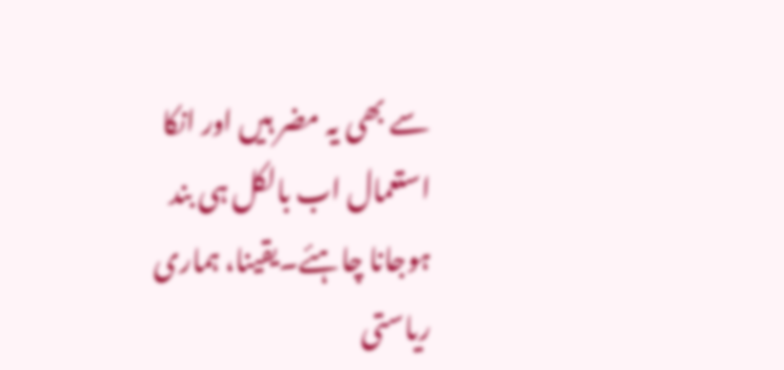سے بھی یہ مضر ہیں اور انکا استعمال اب بالکل ہی بند ہوجانا چاہئے۔یقینا، ہماری ریاستی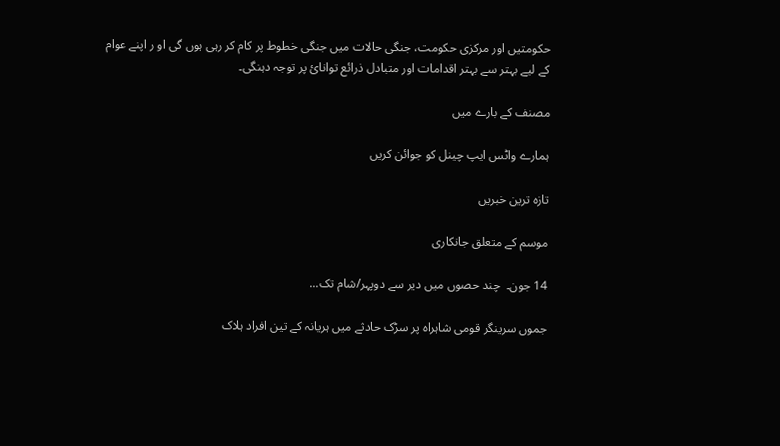حکومتیں اور مرکزی حکومت، جنگی حالات میں جنگی خطوط پر کام کر رہی ہوں گی او ر اپنے عوام کے لیے بہتر سے بہتر اقدامات اور متبادل ذرائع توانایٔ پر توجہ دہنگی۔

مصنف کے بارے میں

ہمارے واٹس ایپ چینل کو جوائن کریں

تازہ ترین خبریں

موسم کے متعلق جانکاری

14 جون۔  چند حصوں میں دیر سے دوپہر/شام تک...

جموں سرینگر قومی شاہراہ پر سڑک حادثے میں ہریانہ کے تین افراد ہلاک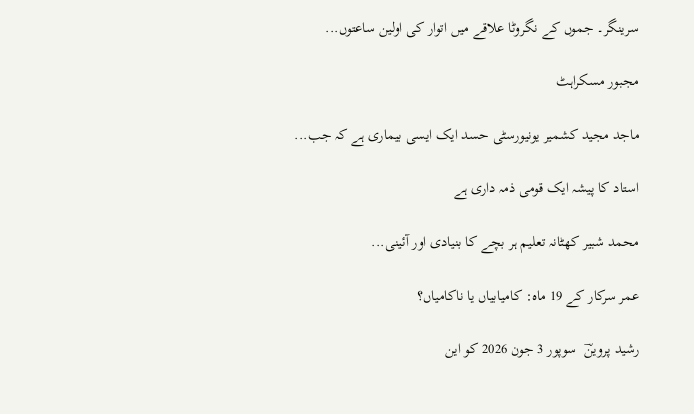سرینگر۔ جموں کے نگروٹا علاقے میں اتوار کی اولین ساعتوں...

مجبور مسکراہٹ

ماجد مجید کشمیر یونیورسٹی حسد ایک ایسی بیماری ہے کہ جب...

استاد کا پیشہ ایک قومی ذمہ داری ہے

محمد شبیر کھٹانہ تعلیم ہر بچے کا بنیادی اور آئینی...

عمر سرکار کے 19 ماہ: کامیابیاں یا ناکامیاں؟

رشید پروینؔ  سوپور 3 جون 2026 کو این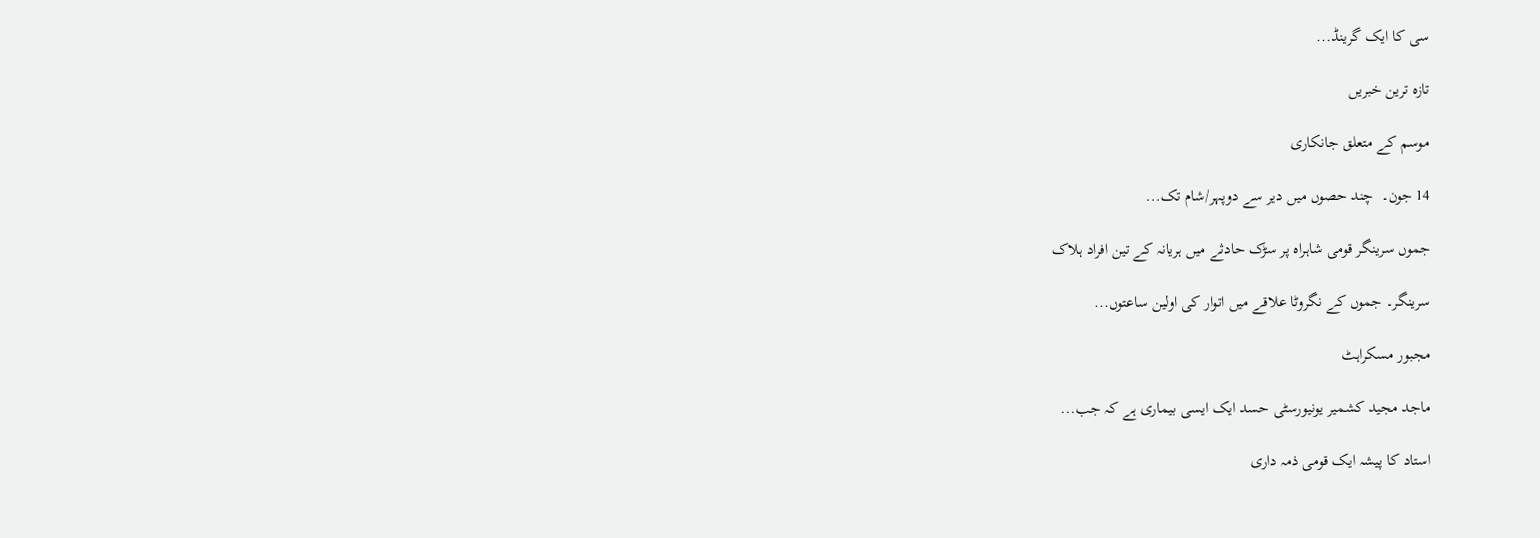سی کا ایک گرینڈ...

تازہ ترین خبریں

موسم کے متعلق جانکاری

14 جون۔  چند حصوں میں دیر سے دوپہر/شام تک...

جموں سرینگر قومی شاہراہ پر سڑک حادثے میں ہریانہ کے تین افراد ہلاک

سرینگر۔ جموں کے نگروٹا علاقے میں اتوار کی اولین ساعتوں...

مجبور مسکراہٹ

ماجد مجید کشمیر یونیورسٹی حسد ایک ایسی بیماری ہے کہ جب...

استاد کا پیشہ ایک قومی ذمہ داری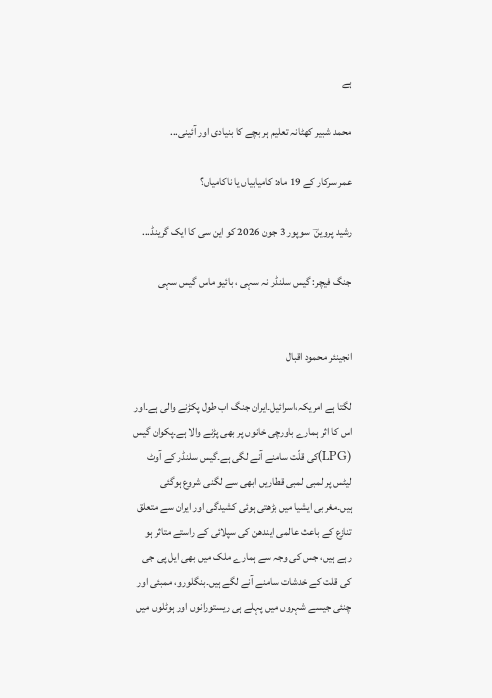ہے

محمد شبیر کھٹانہ تعلیم ہر بچے کا بنیادی اور آئینی...

عمر سرکار کے 19 ماہ: کامیابیاں یا ناکامیاں؟

رشید پروینؔ  سوپور 3 جون 2026 کو این سی کا ایک گرینڈ...

جنگ فیچر: گیس سلنڈر نہ سہی ، بائیو ماس گیس سہی


انجینئر محمود اقبال

لگتا ہے امریکہ،اسرائیل۔ایران جنگ اب طول پکڑنے والی ہے۔اور اس کا اثر ہمارے باورچی خانوں پر بھی پڑنے والا ہے۔پکوان گیس (LPG)کی قلّت سامنے آنے لگی ہے۔گیس سلنڈر کے آوٹ لیٹس پر لمبی لمبی قطاریں ابھی سے لگنی شروع ہوگئی ہیں۔مغربی ایشیا میں بڑھتی ہوئی کشیدگی اور ایران سے متعلق تنازع کے باعث عالمی ایندھن کی سپلائی کے راستے متاثر ہو رہے ہیں، جس کی وجہ سے ہمارے ملک میں بھی ایل پی جی کی قلت کے خدشات سامنے آنے لگے ہیں۔بنگلورو، ممبئی اور چنئی جیسے شہروں میں پہلے ہی ریستورانوں اور ہوٹلوں میں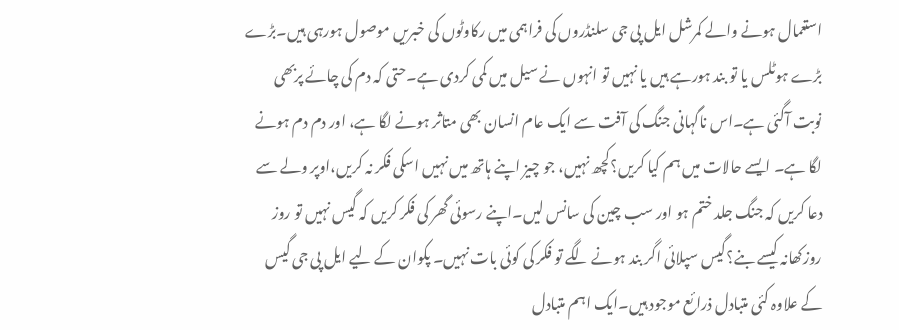استعمال ہونے والے کمرشل ایل پی جی سلنڈروں کی فراہمی میں رکاوٹوں کی خبریں موصول ہورہی ہیں۔بڑے بڑے ہوٹلس یا تو بند ہورہے ہیں یا نہیں تو انہوں نے سیل میں کمی کردی ہے۔حتی کہ دم کی چائے پربھی نوبت آگئی ہے۔اس ناگہانی جنگ کی آفت سے ایک عام انسان بھی متاثر ہونے لگا ہے، اور دم دم ہونے لگا ہے۔ ایسے حالات میں ہم کیا کریں؟کچھ نہیں، جو چیز اپنے ہاتھ میں نہیں اسکی فکر نہ کریں،اوپر ولے سے دعا کریں کہ جنگ جلد ختم ہو اور سب چین کی سانس لیں۔اپنے رسوئی گھر کی فکر کریں کہ گیس نہیں تو روز روزکھانہ کیسے بنے؟گیس سپلائی اگر بند ہونے لگے تو فکر کی کوئی بات نہیں۔ پکوان کے لیے ایل پی جی گیس کے علاوہ کئی متبادل ذرائع موجود ہیں۔ایک اہم متبادل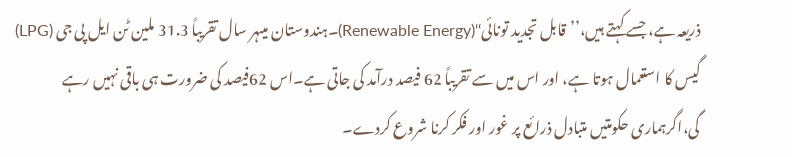ذریعہ ہے، جسے کہتے ہیں،’’قابل تجدید تونائی‘‘(Renewable Energy)۔ہندوستان میںہر سال تقریباً 31.3 ملین ٹن ایل پی جی (LPG) گیس کا استعمال ہوتا ہے، اور اس میں سے تقریباً 62 فیصد درآمد کی جاتی ہے۔اس 62فیصد کی ضرورت ہی باقی نہیں رہے گی،اگرہماری حکومتیں متبادل ذرائع پر غور اور فکر کرنا شروع کردے۔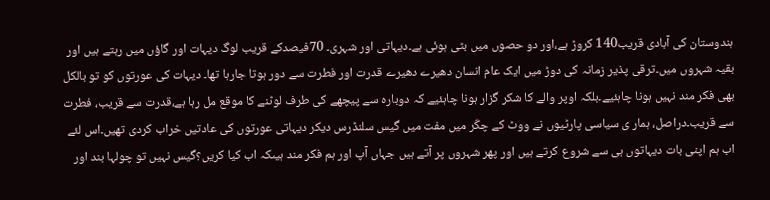ہندوستان کی آبادی قریب140 کروڑ ہے،اور دو حصوں میں بٹی ہوئی ہے۔دیہاتی اور شہری۔ 70فیصدکے قریب لوگ دیہات اور گاؤں میں رہتے ہیں اور بقیہ شہروں میں۔ترقی پذیر زمانہ کی دوڑ میں ایک عام انسان دھیرے دھیرے قدرت اور فطرت سے دور ہوتا جارہا تھا۔ دیہات کی عورتوں کو تو بالکل بھی فکر مند نہیں ہونا چاہئیے۔بلکہ اوپر والے کا شکر گزار ہونا چاہئیے کہ دوبارہ سے پیچھے کی طرف لوٹنے کا موقع مل رہا ہے،قدرت سے قریب، فطرت سے قریب۔دراصل، ہمار ی سیاسی پارٹیوں نے ووٹ کے چکّر میں مفت میں گیس سلنڈرس دیکر دیہاتی عورتوں کی عادتیں خراب کردی تھیں۔اس لئے اب ہم اپنی بات دیہاتوں ہی سے شروع کرتے ہیں اور پھر شہروں پر آتے ہیں جہاں آپ اور ہم فکر مند ہیںکہ اب کیا کریں؟گیس نہیں تو چولہا بند اور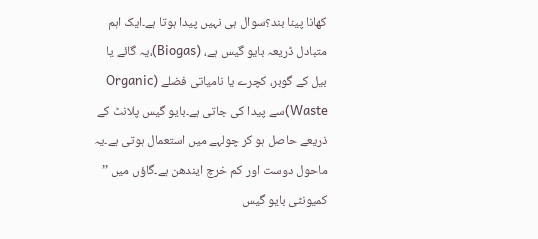کھانا پینا بند؟سوال ہی نہیں پیدا ہوتا ہے۔ایک اہم متبادل ڈریعہ بایو گیس ہے، (Biogas)،یہ گائے یا بیل کے گوبر، کچرے یا نامیاتی فضلے (Organic Waste)سے پیدا کی جاتی ہے۔بایو گیس پلانٹ کے ذریعے حاصل ہو کر چولہے میں استعمال ہوتی ہے۔یہ ماحول دوست اور کم خرچ ایندھن ہے۔گاؤں میں ’’ کمیونٹی بایو گیس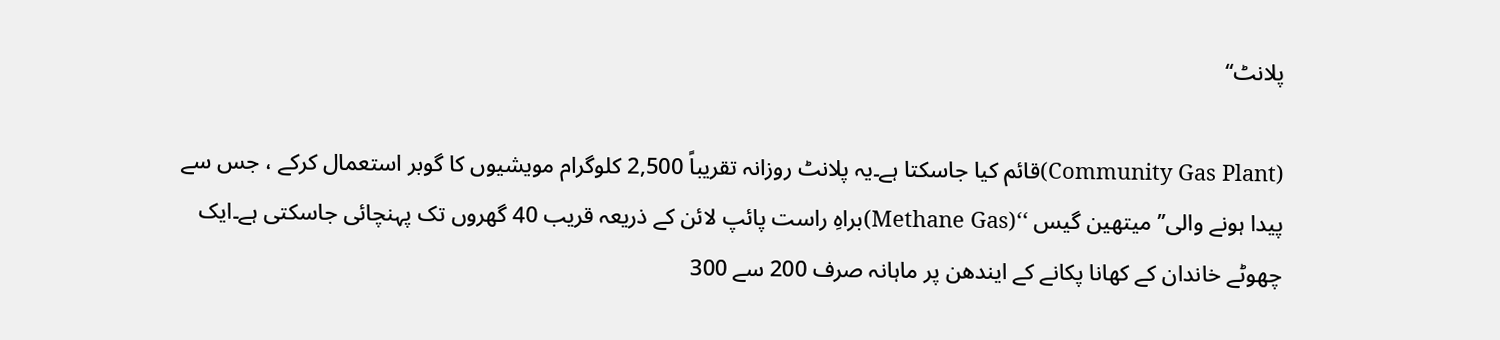پلانٹ‘‘

(Community Gas Plant)قائم کیا جاسکتا ہے۔یہ پلانٹ روزانہ تقریباً 2,500 کلوگرام مویشیوں کا گوبر استعمال کرکے ، جس سے پیدا ہونے والی’’ میتھین گیس ‘‘(Methane Gas)براہِ راست پائپ لائن کے ذریعہ قریب 40 گھروں تک پہنچائی جاسکتی ہے۔ایک چھوٹے خاندان کے کھانا پکانے کے ایندھن پر ماہانہ صرف 200 سے 300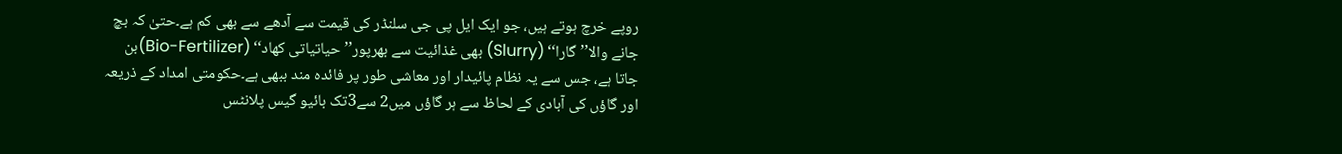روپے خرچ ہوتے ہیں، جو ایک ایل پی جی سلنڈر کی قیمت سے آدھے سے بھی کم ہے۔حتیٰ کہ بچ جانے والا’’ گارا‘‘ (Slurry) بھی غذائیت سے بھرپور’’ حیاتیاتی کھاد‘‘ (Bio-Fertilizer)بن جاتا ہے، جس سے یہ نظام پائیدار اور معاشی طور پر فائدہ مند ببھی ہے۔حکومتی امداد کے ذریعہ اور گاؤں کی آبادی کے لحاظ سے ہر گاؤں میں2 سے3تک بائیو گیس پلانٹس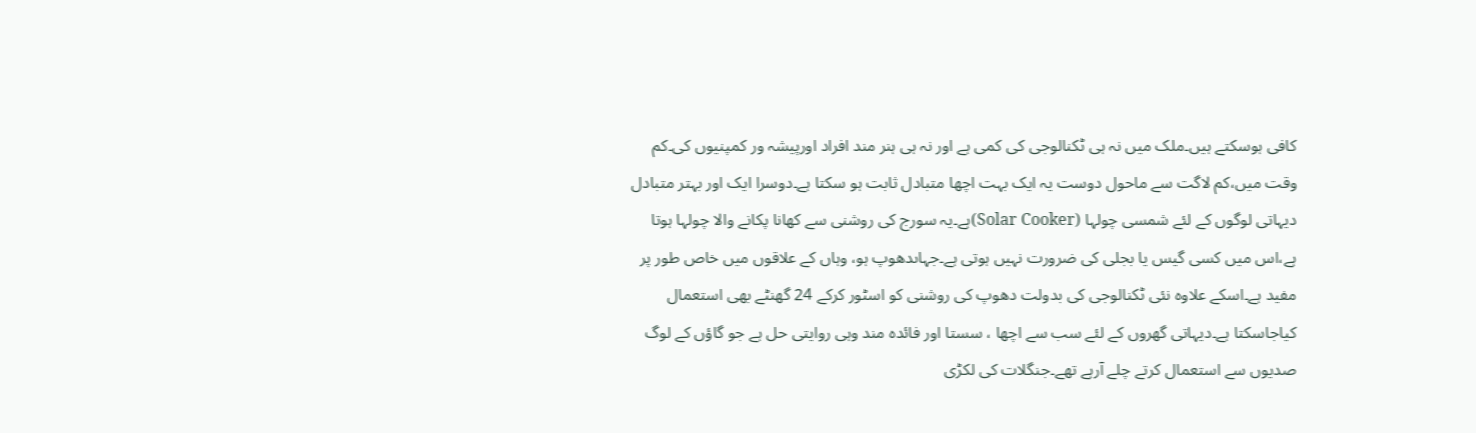کافی ہوسکتے ہیں۔ملک میں نہ ہی ٹکنالوجی کی کمی ہے اور نہ ہی ہنر مند افراد اورپیشہ ور کمپنیوں کی۔کم وقت میں،کم لاگت سے ماحول دوست یہ ایک بہت اچھا متبادل ثابت ہو سکتا ہے۔دوسرا ایک اور بہتر متبادل دیہاتی لوگوں کے لئے شمسی چولہا (Solar Cooker)ہے۔یہ سورج کی روشنی سے کھانا پکانے والا چولہا ہوتا ہے،اس میں کسی گیس یا بجلی کی ضرورت نہیں ہوتی ہے۔جہاںدھوپ ہو، وہاں کے علاقوں میں خاص طور پر مفید ہے۔اسکے علاوہ نئی ٹکنالوجی کی بدولت دھوپ کی روشنی کو اسٹور کرکے 24 گھنٹے بھی استعمال کیاجاسکتا ہے۔دیہاتی گھروں کے لئے سب سے اچھا ، سستا اور فائدہ مند وہی روایتی حل ہے جو گاؤں کے لوگ صدیوں سے استعمال کرتے چلے آرہے تھے۔جنگلات کی لکڑی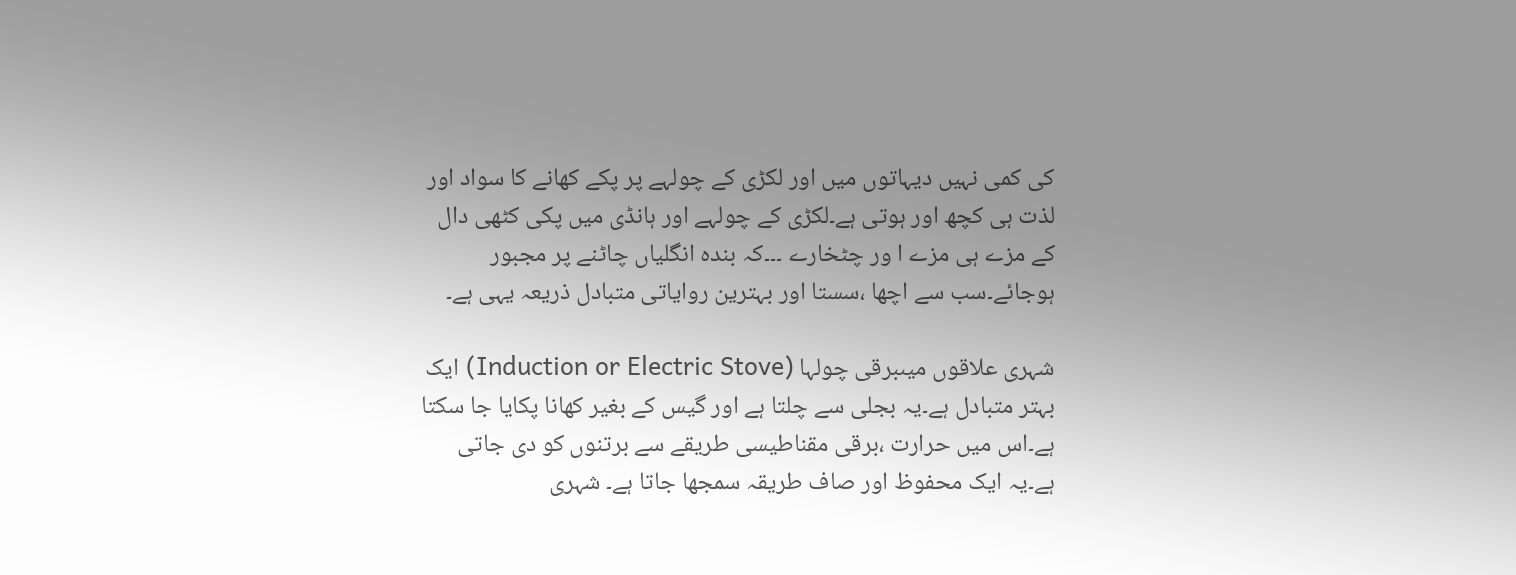کی کمی نہیں دیہاتوں میں اور لکڑی کے چولہے پر پکے کھانے کا سواد اور لذت ہی کچھ اور ہوتی ہے۔لکڑی کے چولہے اور ہانڈی میں پکی کٹھی دال کے مزے ہی مزے ا ور چٹخارے ۔۔۔کہ بندہ انگلیاں چاٹنے پر مجبور ہوجائے۔سب سے اچھا ،سستا اور بہترین روایاتی متبادل ذریعہ یہی ہے۔

شہری علاقوں میںبرقی چولہا (Induction or Electric Stove) ایک بہتر متبادل ہے۔یہ بجلی سے چلتا ہے اور گیس کے بغیر کھانا پکایا جا سکتا ہے۔اس میں حرارت ،برقی مقناطیسی طریقے سے برتنوں کو دی جاتی ہے۔یہ ایک محفوظ اور صاف طریقہ سمجھا جاتا ہے۔ شہری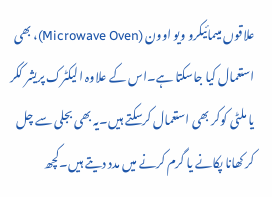علاقوں میںمائیکرو ویو اوون (Microwave Oven)، بھی استعمال کیا جاسکتا ہے۔اس کے علاوہ الیکٹرک پریشر ککر یا ملٹی کوکر بھی استعمال کرسکتے ہیں۔یہ بھی بجلی سے چل کر کھانا پکانے یا گرم کرنے میں مدد دیتے ہیں۔کچھ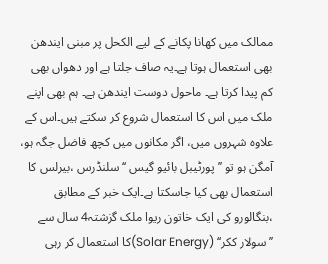ممالک میں کھانا پکانے کے لیے الکحل پر مبنی ایندھن بھی استعمال ہوتا ہے۔یہ صاف جلتا ہے اور دھواں بھی کم پیدا کرتا ہے۔ ماحول دوست ایندھن ہے۔ ہم بھی اپنے ملک میں اس کا استعمال شروع کر سکتے ہیں۔اس کے علاوہ شہروں میں، اگر مکانوں میں کچھ فاضل جگہ ہو، آمگن ہو تو ’’پورٹیبل بائیو گیس ‘‘ سلنڈرس ،بیرلس کا استعمال بھی کیا جاسکتا ہے۔ایک خبر کے مطابق ،بنگالورو کی ایک خاتون ریوا ملک گزشتہ4 سال سے ’’سولار ککر‘‘ (Solar Energy)کا استعمال کر رہی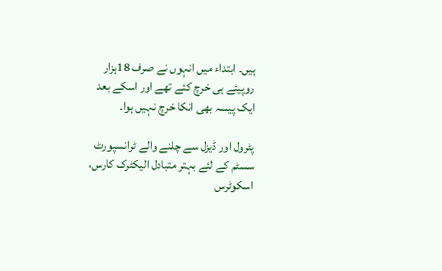ہیں۔ ابتداء میں انہوں نے صرف 18ہزار روپیئے ہی خرچ کئے تھے اور اسکے بعد ایک پیسہ بھی انکا خرچ نہیں ہوا۔

پٹرول اور ڈیزل سے چلنے والے ٹرانسپورٹ سسٹم کے لئے بہتر متبادل الیکٹرک کارس، اسکوٹرس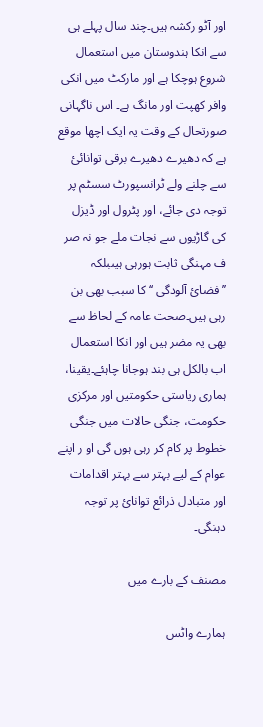اور آٹو رکشہ ہیں۔چند سال پہلے ہی سے انکا ہندوستان میں استعمال شروع ہوچکا ہے اور مارکٹ میں انکی وافر کھپت اور مانگ ہے۔ اس ناگہانی صورتحال کے وقت یہ ایک اچھا موقع ہے کہ دھیرے دھیرے برقی توانائیٔ سے چلنے ولے ٹرانسپورٹ سسٹم پر توجہ دی جائے، اور پٹرول اور ڈیزل کی گاڑیوں سے نجات ملے جو نہ صر ف مہنگی ثابت ہورہی ہیںبلکہ ’’فضایٔ آلودگی ‘‘ کا سبب بھی بن رہی ہیں۔صحت عامہ کے لحاظ سے بھی یہ مضر ہیں اور انکا استعمال اب بالکل ہی بند ہوجانا چاہئے۔یقینا، ہماری ریاستی حکومتیں اور مرکزی حکومت، جنگی حالات میں جنگی خطوط پر کام کر رہی ہوں گی او ر اپنے عوام کے لیے بہتر سے بہتر اقدامات اور متبادل ذرائع توانایٔ پر توجہ دہنگی۔

مصنف کے بارے میں

ہمارے واٹس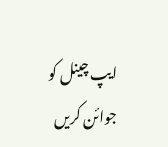ایپ چینل کو جوائن کریں